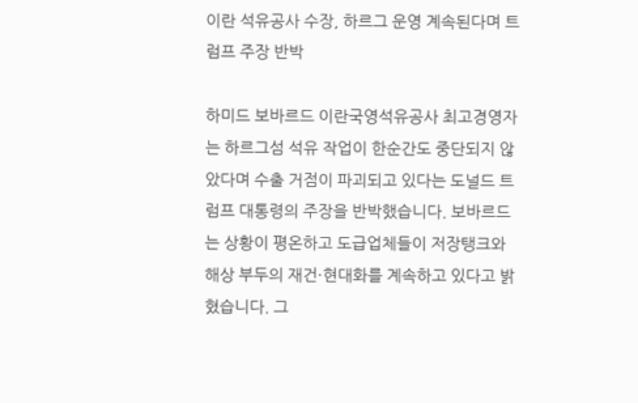이란 석유공사 수장, 하르그 운영 계속된다며 트럼프 주장 반박

하미드 보바르드 이란국영석유공사 최고경영자는 하르그섬 석유 작업이 한순간도 중단되지 않았다며 수출 거점이 파괴되고 있다는 도널드 트럼프 대통령의 주장을 반박했습니다. 보바르드는 상황이 평온하고 도급업체들이 저장탱크와 해상 부두의 재건·현대화를 계속하고 있다고 밝혔습니다. 그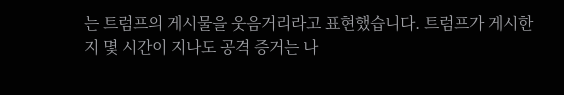는 트럼프의 게시물을 웃음거리라고 표현했습니다. 트럼프가 게시한 지 몇 시간이 지나도 공격 증거는 나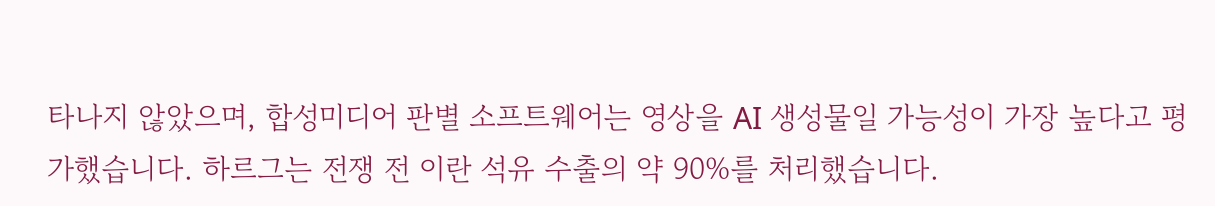타나지 않았으며, 합성미디어 판별 소프트웨어는 영상을 AI 생성물일 가능성이 가장 높다고 평가했습니다. 하르그는 전쟁 전 이란 석유 수출의 약 90%를 처리했습니다.